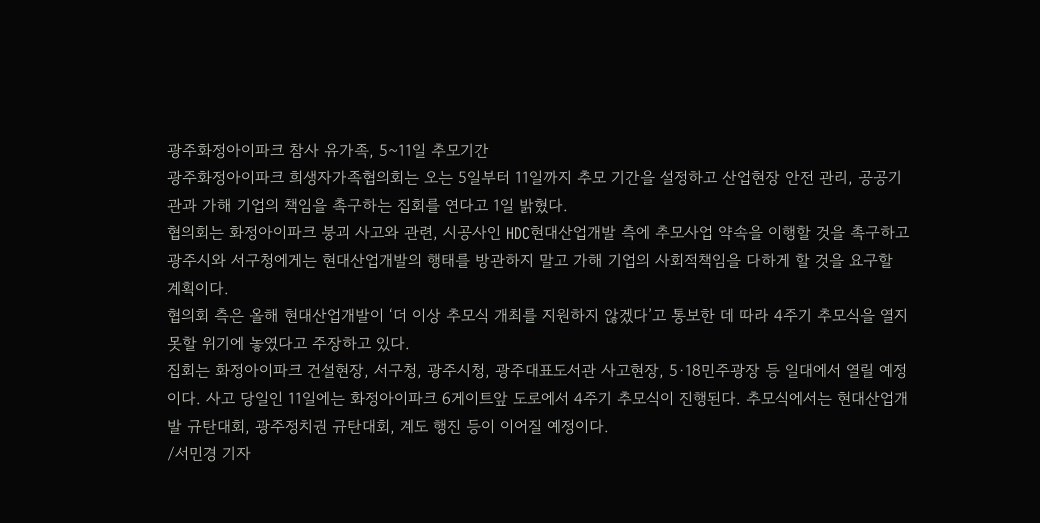광주화정아이파크 참사 유가족, 5~11일 추모기간
광주화정아이파크 희생자가족협의회는 오는 5일부터 11일까지 추모 기간을 설정하고 산업현장 안전 관리, 공공기관과 가해 기업의 책임을 촉구하는 집회를 연다고 1일 밝혔다.
협의회는 화정아이파크 붕괴 사고와 관련, 시공사인 HDC현대산업개발 측에 추모사업 약속을 이행할 것을 촉구하고 광주시와 서구청에게는 현대산업개발의 행태를 방관하지 말고 가해 기업의 사회적책임을 다하게 할 것을 요구할 계획이다.
협의회 측은 올해 현대산업개발이 ‘더 이상 추모식 개최를 지원하지 않겠다’고 통보한 데 따라 4주기 추모식을 열지 못할 위기에 놓였다고 주장하고 있다.
집회는 화정아이파크 건설현장, 서구청, 광주시청, 광주대표도서관 사고현장, 5·18민주광장 등 일대에서 열릴 예정이다. 사고 당일인 11일에는 화정아이파크 6게이트앞 도로에서 4주기 추모식이 진행된다. 추모식에서는 현대산업개발 규탄대회, 광주정치권 규탄대회, 계도 행진 등이 이어질 예정이다.
/서민경 기자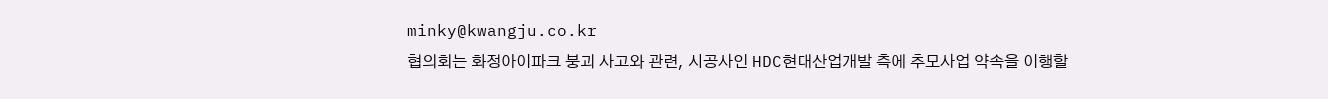minky@kwangju.co.kr
협의회는 화정아이파크 붕괴 사고와 관련, 시공사인 HDC현대산업개발 측에 추모사업 약속을 이행할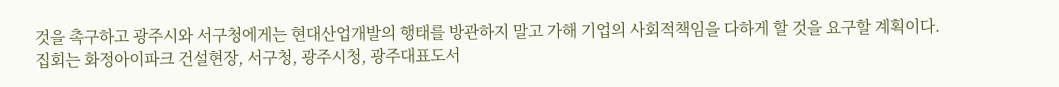것을 촉구하고 광주시와 서구청에게는 현대산업개발의 행태를 방관하지 말고 가해 기업의 사회적책임을 다하게 할 것을 요구할 계획이다.
집회는 화정아이파크 건설현장, 서구청, 광주시청, 광주대표도서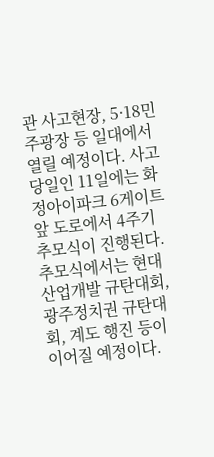관 사고현장, 5·18민주광장 등 일대에서 열릴 예정이다. 사고 당일인 11일에는 화정아이파크 6게이트앞 도로에서 4주기 추모식이 진행된다. 추모식에서는 현대산업개발 규탄대회, 광주정치권 규탄대회, 계도 행진 등이 이어질 예정이다.